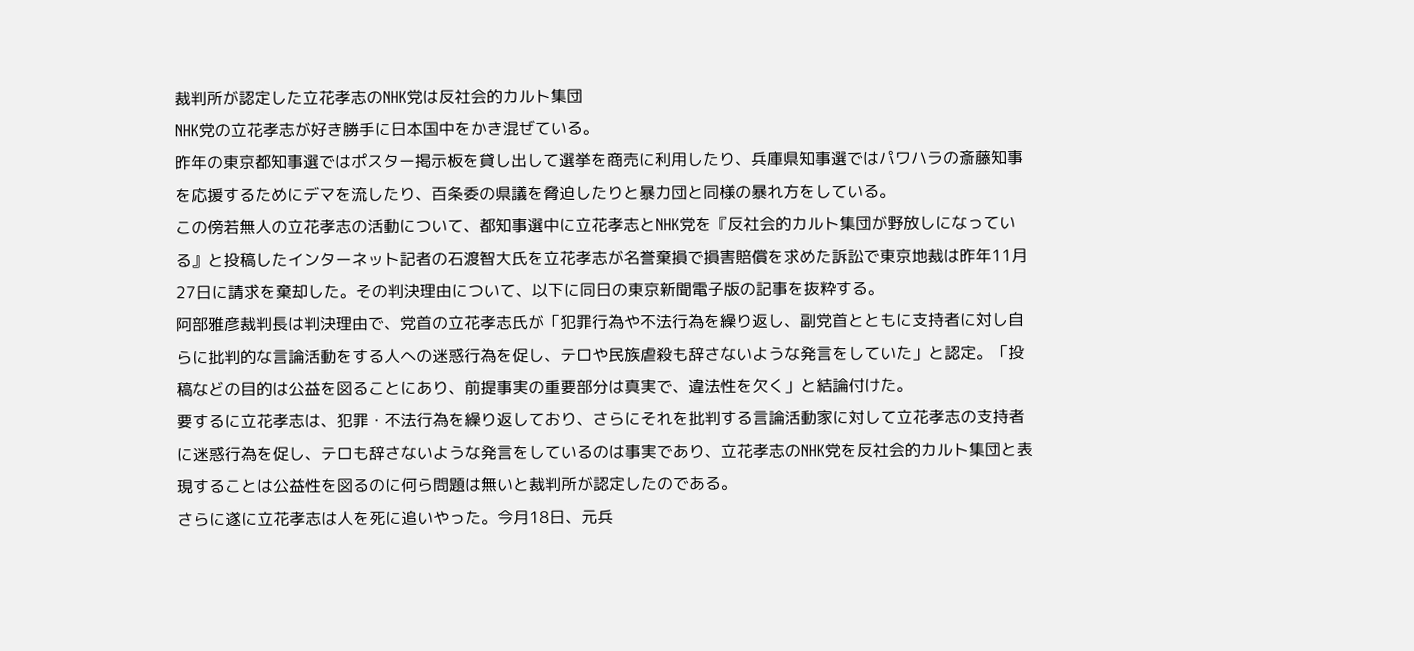裁判所が認定した立花孝志のNHK党は反社会的カルト集団
NHK党の立花孝志が好き勝手に日本国中をかき混ぜている。
昨年の東京都知事選ではポスター掲示板を貸し出して選挙を商売に利用したり、兵庫県知事選ではパワハラの斎藤知事を応援するためにデマを流したり、百条委の県議を脅迫したりと暴力団と同様の暴れ方をしている。
この傍若無人の立花孝志の活動について、都知事選中に立花孝志とNHK党を『反社会的カルト集団が野放しになっている』と投稿したインターネット記者の石渡智大氏を立花孝志が名誉棄損で損害賠償を求めた訴訟で東京地裁は昨年11月27日に請求を棄却した。その判決理由について、以下に同日の東京新聞電子版の記事を抜粋する。
阿部雅彦裁判長は判決理由で、党首の立花孝志氏が「犯罪行為や不法行為を繰り返し、副党首とともに支持者に対し自らに批判的な言論活動をする人への迷惑行為を促し、テロや民族虐殺も辞さないような発言をしていた」と認定。「投稿などの目的は公益を図ることにあり、前提事実の重要部分は真実で、違法性を欠く」と結論付けた。
要するに立花孝志は、犯罪・不法行為を繰り返しており、さらにそれを批判する言論活動家に対して立花孝志の支持者に迷惑行為を促し、テロも辞さないような発言をしているのは事実であり、立花孝志のNHK党を反社会的カルト集団と表現することは公益性を図るのに何ら問題は無いと裁判所が認定したのである。
さらに遂に立花孝志は人を死に追いやった。今月18日、元兵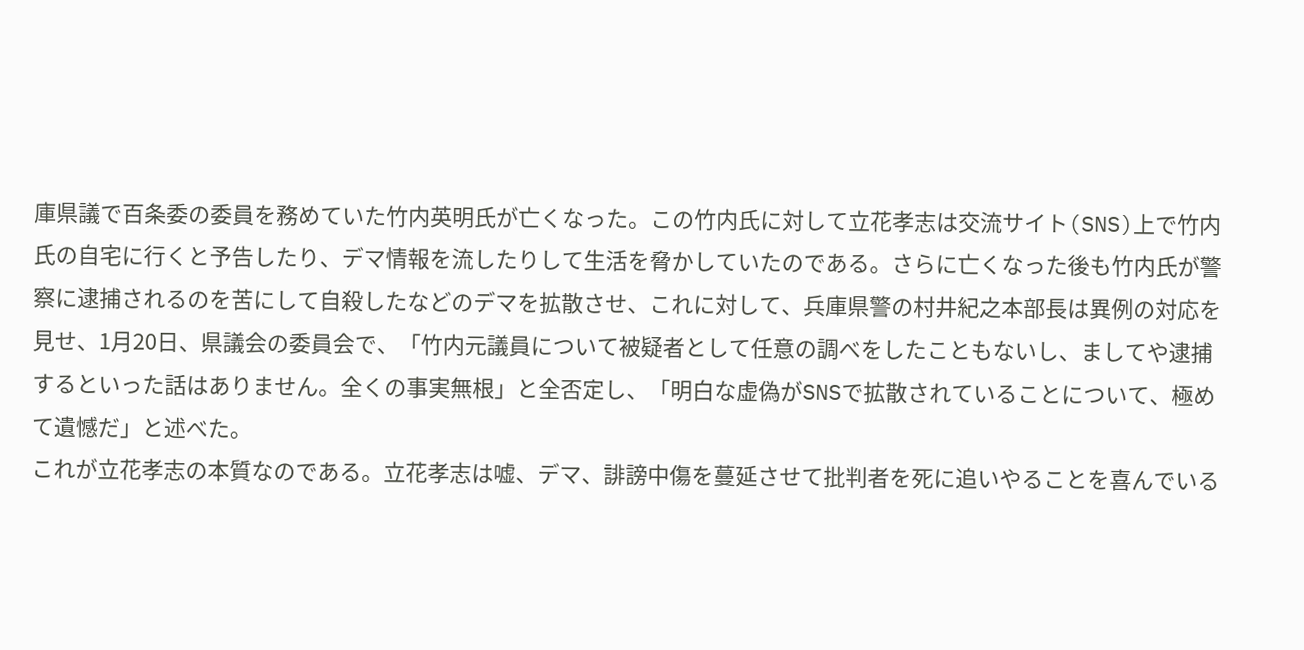庫県議で百条委の委員を務めていた竹内英明氏が亡くなった。この竹内氏に対して立花孝志は交流サイト(SNS)上で竹内氏の自宅に行くと予告したり、デマ情報を流したりして生活を脅かしていたのである。さらに亡くなった後も竹内氏が警察に逮捕されるのを苦にして自殺したなどのデマを拡散させ、これに対して、兵庫県警の村井紀之本部長は異例の対応を見せ、1月20日、県議会の委員会で、「竹内元議員について被疑者として任意の調べをしたこともないし、ましてや逮捕するといった話はありません。全くの事実無根」と全否定し、「明白な虚偽がSNSで拡散されていることについて、極めて遺憾だ」と述べた。
これが立花孝志の本質なのである。立花孝志は嘘、デマ、誹謗中傷を蔓延させて批判者を死に追いやることを喜んでいる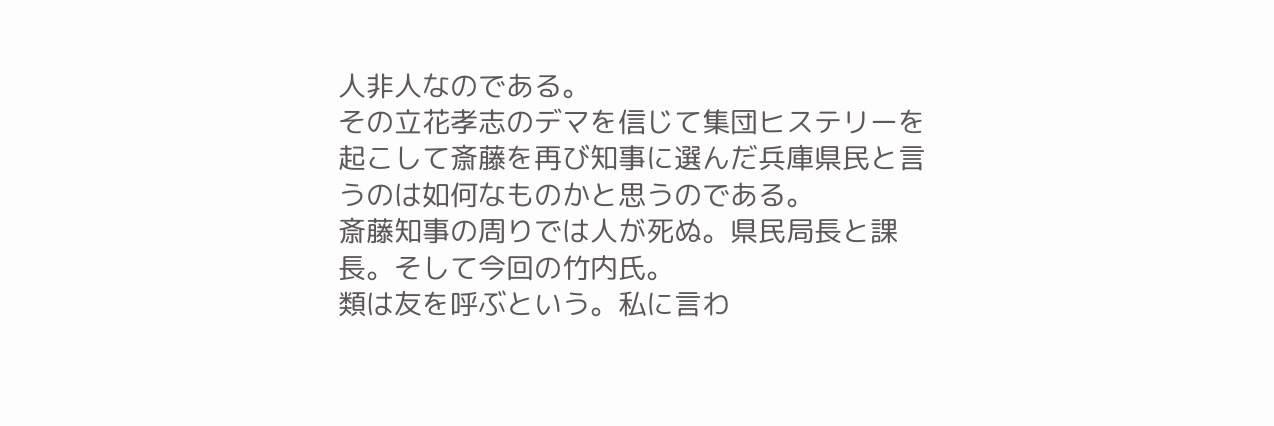人非人なのである。
その立花孝志のデマを信じて集団ヒステリーを起こして斎藤を再び知事に選んだ兵庫県民と言うのは如何なものかと思うのである。
斎藤知事の周りでは人が死ぬ。県民局長と課長。そして今回の竹内氏。
類は友を呼ぶという。私に言わ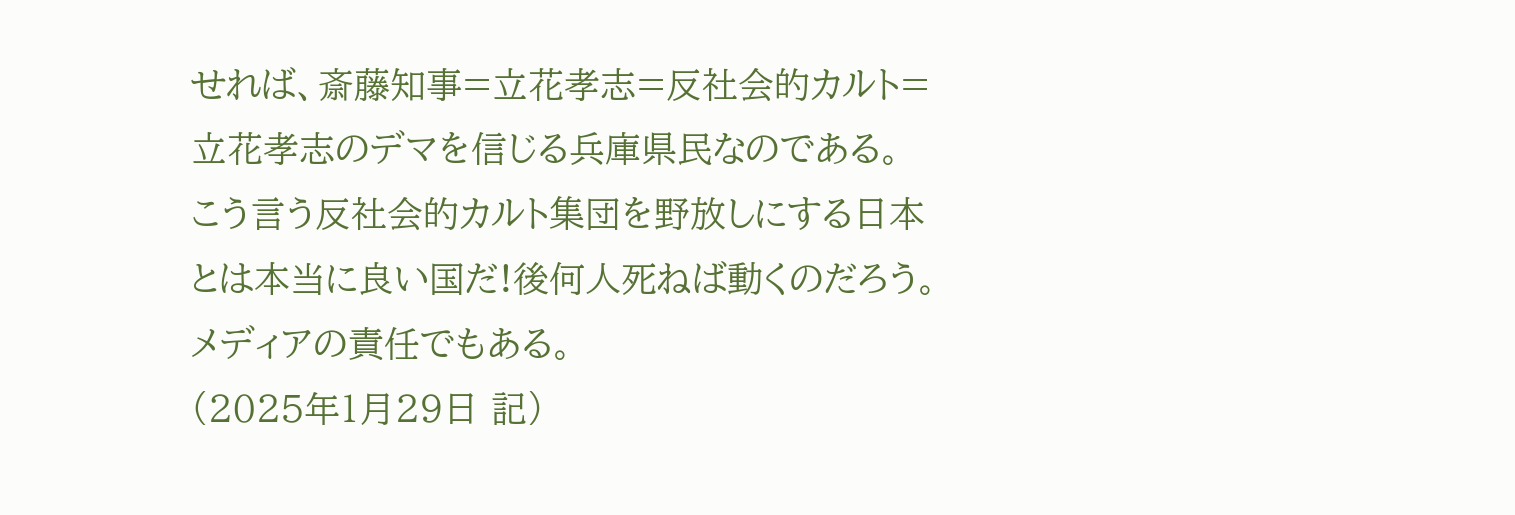せれば、斎藤知事=立花孝志=反社会的カルト=立花孝志のデマを信じる兵庫県民なのである。
こう言う反社会的カルト集団を野放しにする日本とは本当に良い国だ!後何人死ねば動くのだろう。メディアの責任でもある。
(2025年1月29日 記)